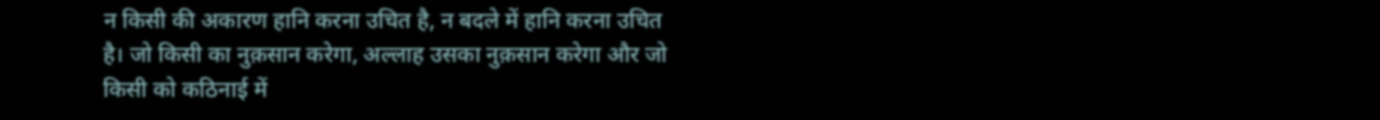न किसी की अकारण हानि करना उचित है, न बदले में हानि करना उचित है। जो किसी का नुक़सान करेगा, अल्लाह उसका नुक़सान करेगा और जो किसी को कठिनाई में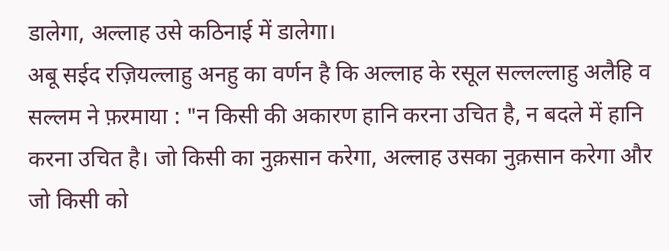डालेगा, अल्लाह उसे कठिनाई में डालेगा।
अबू सईद रज़ियल्लाहु अनहु का वर्णन है कि अल्लाह के रसूल सल्लल्लाहु अलैहि व सल्लम ने फ़रमाया : "न किसी की अकारण हानि करना उचित है, न बदले में हानि करना उचित है। जो किसी का नुक़सान करेगा, अल्लाह उसका नुक़सान करेगा और जो किसी को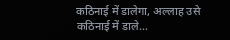कठिनाई में डालेगा, अल्लाह उसे कठिनाई में डाले…